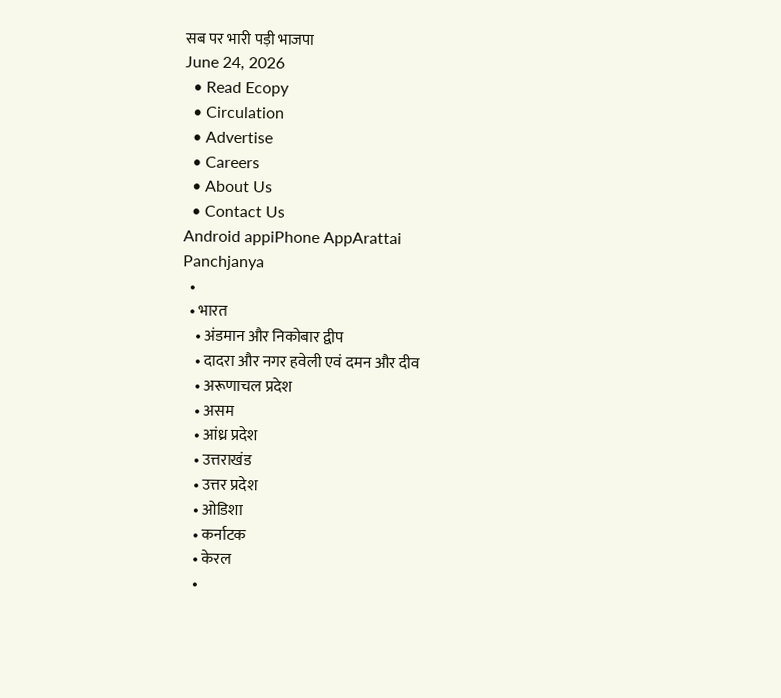सब पर भारी पड़ी भाजपा
June 24, 2026
  • Read Ecopy
  • Circulation
  • Advertise
  • Careers
  • About Us
  • Contact Us
Android appiPhone AppArattai
Panchjanya
  •
  • भारत
    • अंडमान और निकोबार द्वीप
    • दादरा और नगर हवेली एवं दमन और दीव
    • अरूणाचल प्रदेश
    • असम
    • आंध्र प्रदेश
    • उत्तराखंड
    • उत्तर प्रदेश
    • ओडिशा
    • कर्नाटक
    • केरल
    •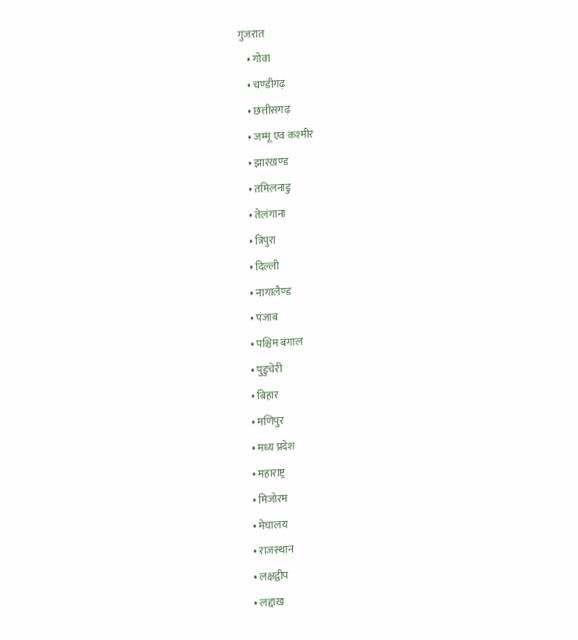गुजरात
    • गोवा
    • चण्‍डीगढ़
    • छत्तीसगढ़
    • जम्‍मू एवं कश्‍मीर
    • झारखण्‍ड
    • तमिलनाडु
    • तेलंगाना
    • त्रिपुरा
    • दिल्ली
    • नागालैण्‍ड
    • पंजाब
    • पश्चिम बंगाल
    • पुडुचेरी
    • बिहार
    • मणिपुर
    • मध्य प्रदेश
    • महाराष्ट्र
    • मिजोरम
    • मेघालय
    • राजस्थान
    • लक्षद्वीप
    • लद्दाख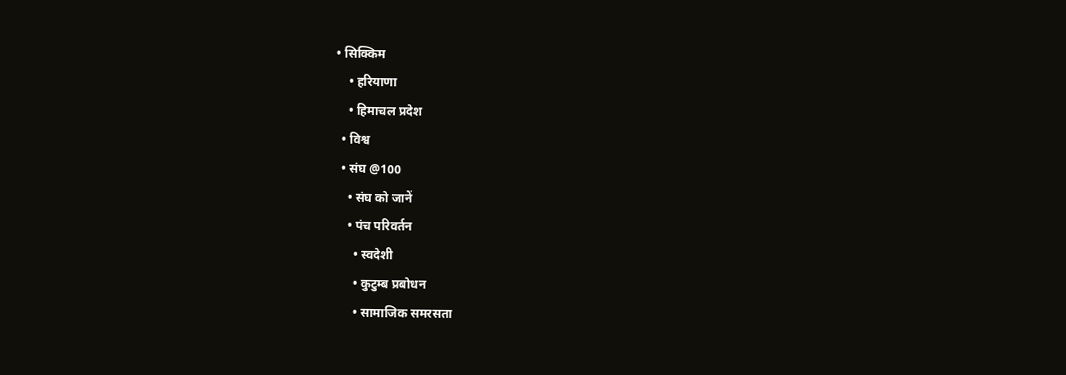• सिक्किम
    • हरियाणा
    • हिमाचल प्रदेश
  • विश्व
  • संघ @100
    • संघ को जानें
    • पंच परिवर्तन
      • स्वदेशी
      • कुटुम्ब प्रबोधन
      • सामाजिक समरसता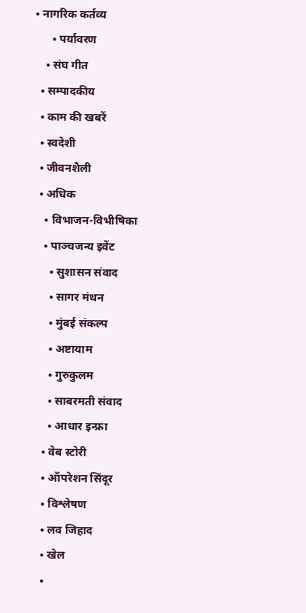• नागरिक कर्तव्य
      • पर्यावरण
    • संघ गीत
  • सम्पादकीय
  • काम की खबरें
  • स्वदेशी
  • जीवनशैली
  • अधिक
    • विभाजन-विभीषिका
    • पाञ्चजन्य इवेंट
      • सुशासन संवाद
      • सागर मंथन
      • मुंबई संकल्प
      • अष्टायाम
      • गुरुकुलम
      • साबरमती संवाद
      • आधार इन्फ्रा
    • वेब स्टोरी
    • ऑपरेशन सिंदूर
    • विश्लेषण
    • लव जिहाद
    • खेल
    •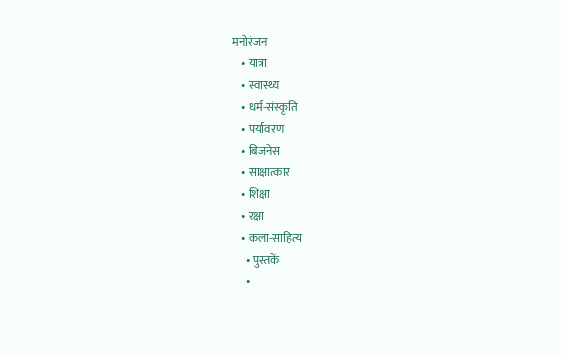मनोरंजन
    • यात्रा
    • स्वास्थ्य
    • धर्म-संस्कृति
    • पर्यावरण
    • बिजनेस
    • साक्षात्कार
    • शिक्षा
    • रक्षा
    • कला-साहित्य
      • पुस्तकें
      •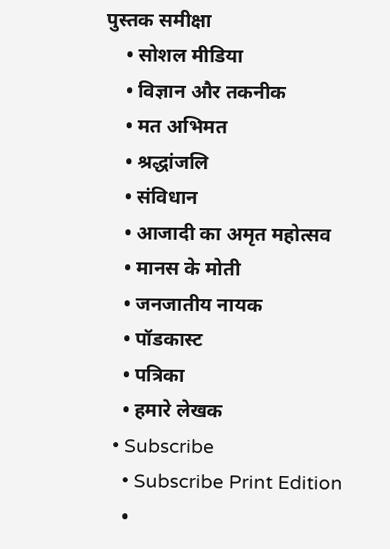पुस्तक समीक्षा
    • सोशल मीडिया
    • विज्ञान और तकनीक
    • मत अभिमत
    • श्रद्धांजलि
    • संविधान
    • आजादी का अमृत महोत्सव
    • मानस के मोती
    • जनजातीय नायक
    • पॉडकास्ट
    • पत्रिका
    • हमारे लेखक
  • Subscribe
    • Subscribe Print Edition
    •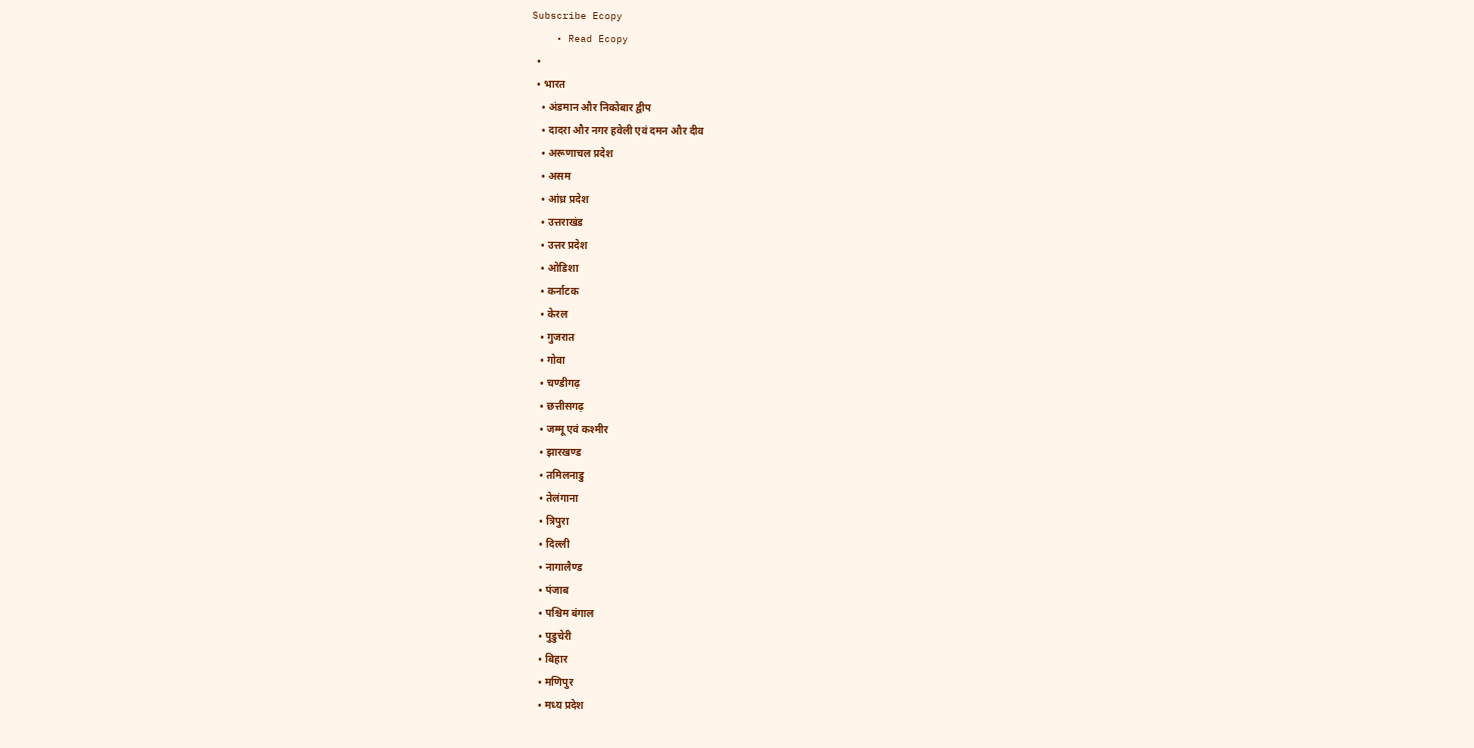Subscribe Ecopy
    • Read Ecopy
  •
  • भारत
    • अंडमान और निकोबार द्वीप
    • दादरा और नगर हवेली एवं दमन और दीव
    • अरूणाचल प्रदेश
    • असम
    • आंध्र प्रदेश
    • उत्तराखंड
    • उत्तर प्रदेश
    • ओडिशा
    • कर्नाटक
    • केरल
    • गुजरात
    • गोवा
    • चण्‍डीगढ़
    • छत्तीसगढ़
    • जम्‍मू एवं कश्‍मीर
    • झारखण्‍ड
    • तमिलनाडु
    • तेलंगाना
    • त्रिपुरा
    • दिल्ली
    • नागालैण्‍ड
    • पंजाब
    • पश्चिम बंगाल
    • पुडुचेरी
    • बिहार
    • मणिपुर
    • मध्य प्रदेश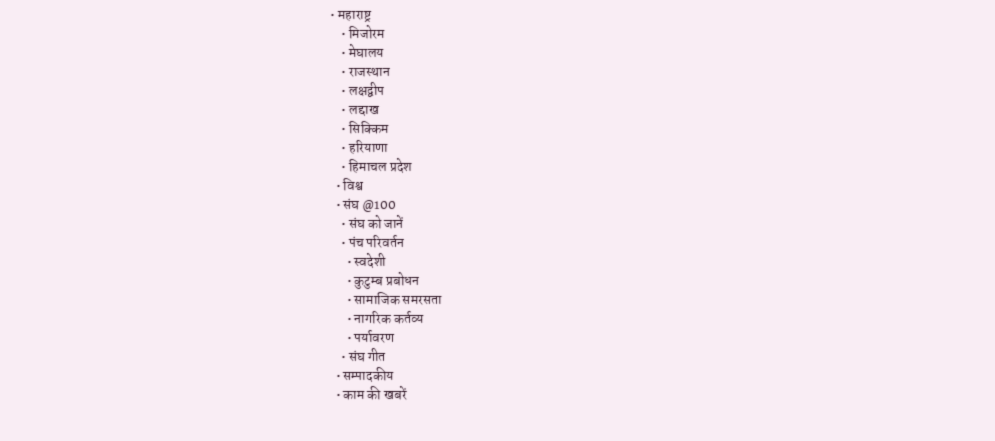• महाराष्ट्र
    • मिजोरम
    • मेघालय
    • राजस्थान
    • लक्षद्वीप
    • लद्दाख
    • सिक्किम
    • हरियाणा
    • हिमाचल प्रदेश
  • विश्व
  • संघ @100
    • संघ को जानें
    • पंच परिवर्तन
      • स्वदेशी
      • कुटुम्ब प्रबोधन
      • सामाजिक समरसता
      • नागरिक कर्तव्य
      • पर्यावरण
    • संघ गीत
  • सम्पादकीय
  • काम की खबरें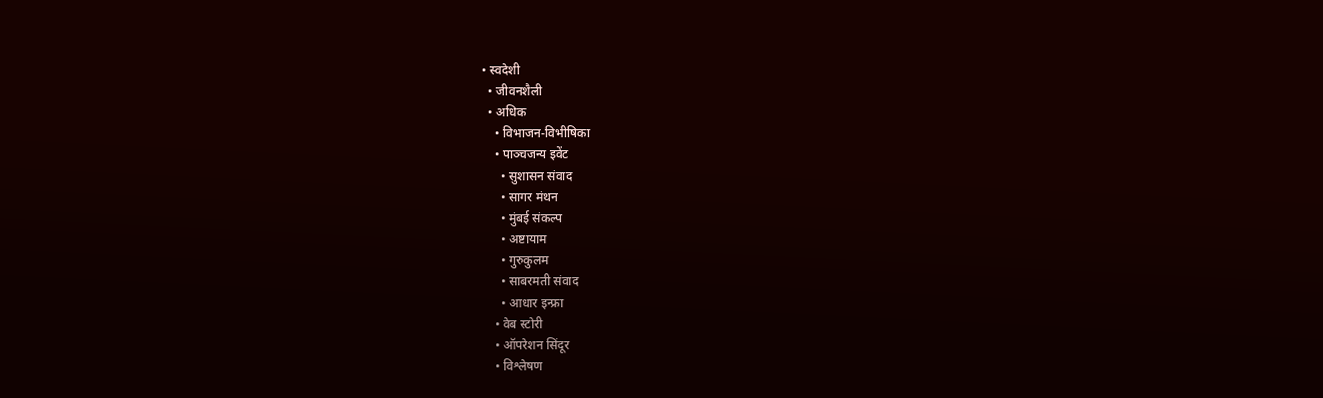• स्वदेशी
  • जीवनशैली
  • अधिक
    • विभाजन-विभीषिका
    • पाञ्चजन्य इवेंट
      • सुशासन संवाद
      • सागर मंथन
      • मुंबई संकल्प
      • अष्टायाम
      • गुरुकुलम
      • साबरमती संवाद
      • आधार इन्फ्रा
    • वेब स्टोरी
    • ऑपरेशन सिंदूर
    • विश्लेषण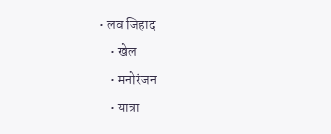• लव जिहाद
    • खेल
    • मनोरंजन
    • यात्रा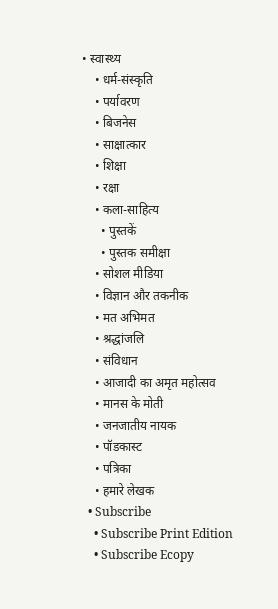• स्वास्थ्य
    • धर्म-संस्कृति
    • पर्यावरण
    • बिजनेस
    • साक्षात्कार
    • शिक्षा
    • रक्षा
    • कला-साहित्य
      • पुस्तकें
      • पुस्तक समीक्षा
    • सोशल मीडिया
    • विज्ञान और तकनीक
    • मत अभिमत
    • श्रद्धांजलि
    • संविधान
    • आजादी का अमृत महोत्सव
    • मानस के मोती
    • जनजातीय नायक
    • पॉडकास्ट
    • पत्रिका
    • हमारे लेखक
  • Subscribe
    • Subscribe Print Edition
    • Subscribe Ecopy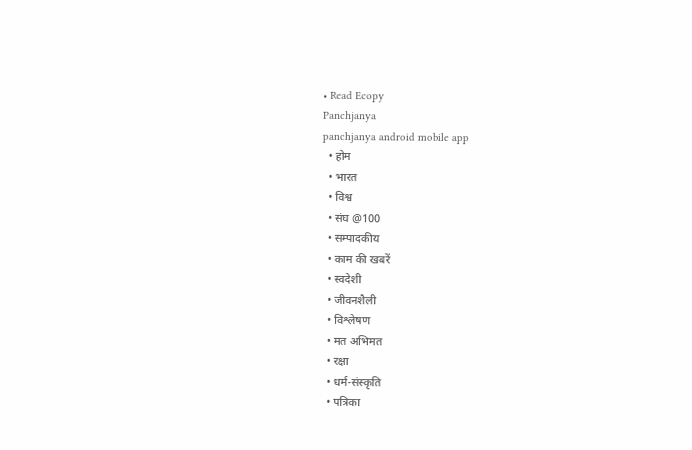• Read Ecopy
Panchjanya
panchjanya android mobile app
  • होम
  • भारत
  • विश्व
  • संघ @100
  • सम्पादकीय
  • काम की खबरें
  • स्वदेशी
  • जीवनशैली
  • विश्लेषण
  • मत अभिमत
  • रक्षा
  • धर्म-संस्कृति
  • पत्रिका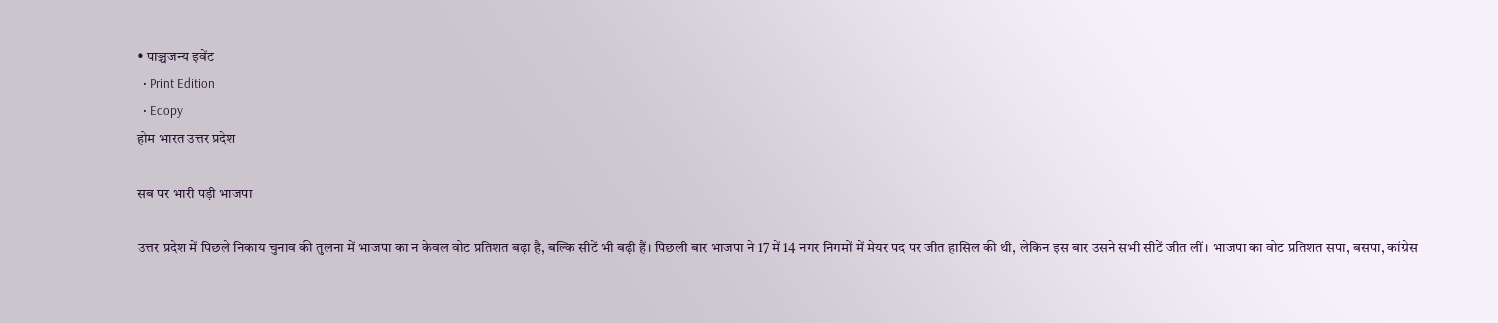• पाञ्चजन्य इवेंट
  • Print Edition
  • Ecopy
होम भारत उत्तर प्रदेश

सब पर भारी पड़ी भाजपा

उत्तर प्रदेश में पिछले निकाय चुनाव की तुलना में भाजपा का न केवल वोट प्रतिशत बढ़ा है, बल्कि सीटें भी बढ़ी हैं। पिछली बार भाजपा ने 17 में 14 नगर निगमों में मेयर पद पर जीत हासिल की थी, लेकिन इस बार उसने सभी सीटें जीत लीं। भाजपा का वोट प्रतिशत सपा, बसपा, कांग्रेस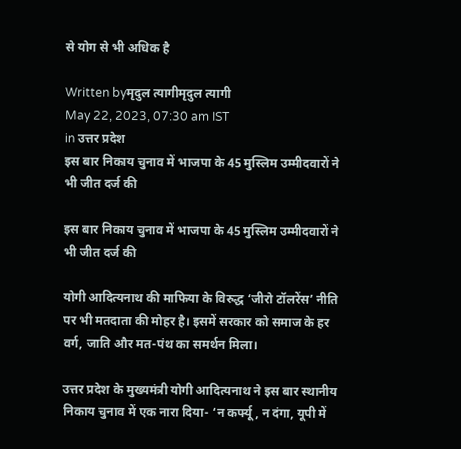से योग से भी अधिक है

Written byमृदुल त्यागीमृदुल त्यागी
May 22, 2023, 07:30 am IST
in उत्तर प्रदेश
इस बार निकाय चुनाव में भाजपा के 45 मुस्लिम उम्मीदवारों ने भी जीत दर्ज की

इस बार निकाय चुनाव में भाजपा के 45 मुस्लिम उम्मीदवारों ने भी जीत दर्ज की

योगी आदित्यनाथ की माफिया के विरुद्ध ‘जीरो टॉलरेंस’ नीति पर भी मतदाता की मोहर है। इसमें सरकार को समाज के हर वर्ग, जाति और मत-पंथ का समर्थन मिला।

उत्तर प्रदेश के मुख्यमंत्री योगी आदित्यनाथ ने इस बार स्थानीय निकाय चुनाव में एक नारा दिया- ‘न कर्फ्यू, न दंगा, यूपी में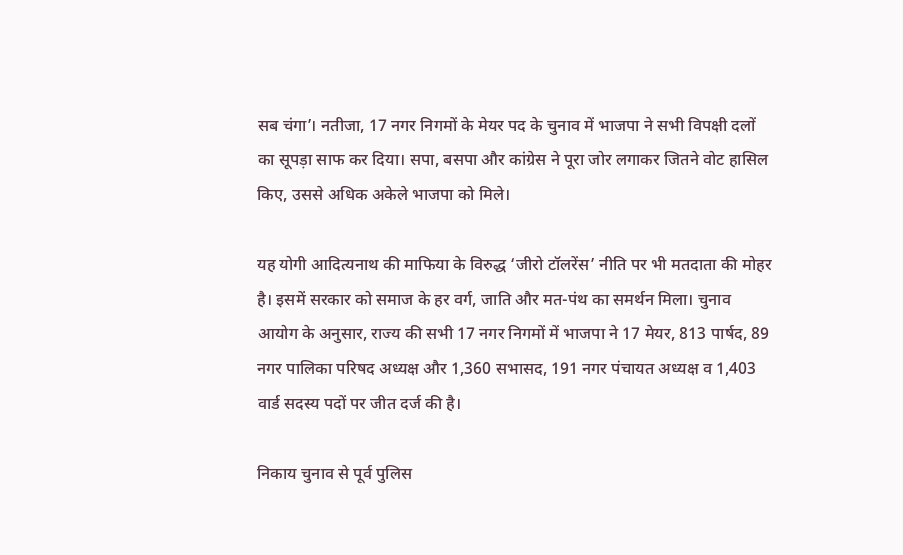सब चंगा’। नतीजा, 17 नगर निगमों के मेयर पद के चुनाव में भाजपा ने सभी विपक्षी दलों का सूपड़ा साफ कर दिया। सपा, बसपा और कांग्रेस ने पूरा जोर लगाकर जितने वोट हासिल किए, उससे अधिक अकेले भाजपा को मिले।

यह योगी आदित्यनाथ की माफिया के विरुद्ध ‘जीरो टॉलरेंस’ नीति पर भी मतदाता की मोहर है। इसमें सरकार को समाज के हर वर्ग, जाति और मत-पंथ का समर्थन मिला। चुनाव आयोग के अनुसार, राज्य की सभी 17 नगर निगमों में भाजपा ने 17 मेयर, 813 पार्षद, 89 नगर पालिका परिषद अध्यक्ष और 1,360 सभासद, 191 नगर पंचायत अध्यक्ष व 1,403 वार्ड सदस्य पदों पर जीत दर्ज की है।

निकाय चुनाव से पूर्व पुलिस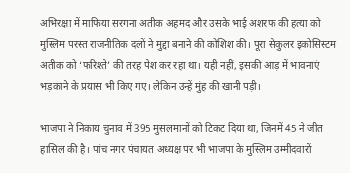अभिरक्षा में माफिया सरगना अतीक अहमद और उसके भाई अशरफ की हत्या को मुस्लिम परस्त राजनीतिक दलों ने मुद्दा बनाने की कोशिश की। पूरा सेकुलर इकोसिस्टम अतीक को ‘फरिश्ते’ की तरह पेश कर रहा था। यही नहीं, इसकी आड़ में भावनाएं भड़काने के प्रयास भी किए गए। लेकिन उन्हें मुंह की खानी पड़ी।

भाजपा ने निकाय चुनाव में 395 मुसलमानों को टिकट दिया था, जिनमें 45 ने जीत हासिल की है। पांच नगर पंचायत अध्यक्ष पर भी भाजपा के मुस्लिम उम्मीदवारों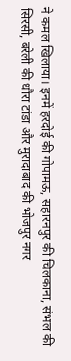ने कमल खिलाया। इनमें हरदोई की गोपामऊ, सहारनपुर की चिलकाना, संभल की सिरसी, बरेली की धौरा टांडा और मुरादाबाद की भोजपुर नगर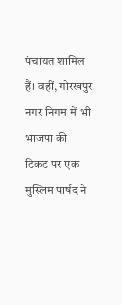पंचायत शामिल हैं। वहीं, गोरखपुर नगर निगम में भी भाजपा की टिकट पर एक मुस्लिम पार्षद ने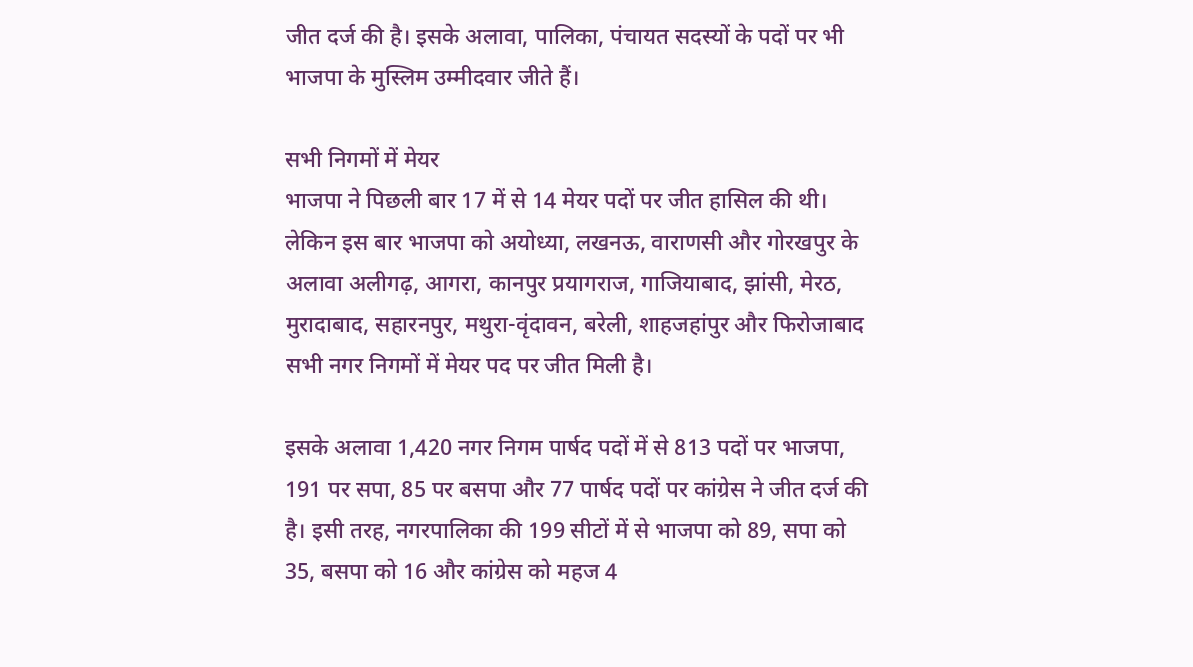जीत दर्ज की है। इसके अलावा, पालिका, पंचायत सदस्यों के पदों पर भी भाजपा के मुस्लिम उम्मीदवार जीते हैं।

सभी निगमों में मेयर
भाजपा ने पिछली बार 17 में से 14 मेयर पदों पर जीत हासिल की थी। लेकिन इस बार भाजपा को अयोध्या, लखनऊ, वाराणसी और गोरखपुर के अलावा अलीगढ़, आगरा, कानपुर प्रयागराज, गाजियाबाद, झांसी, मेरठ, मुरादाबाद, सहारनपुर, मथुरा-वृंदावन, बरेली, शाहजहांपुर और फिरोजाबाद सभी नगर निगमों में मेयर पद पर जीत मिली है।

इसके अलावा 1,420 नगर निगम पार्षद पदों में से 813 पदों पर भाजपा, 191 पर सपा, 85 पर बसपा और 77 पार्षद पदों पर कांग्रेस ने जीत दर्ज की है। इसी तरह, नगरपालिका की 199 सीटों में से भाजपा को 89, सपा को 35, बसपा को 16 और कांग्रेस को महज 4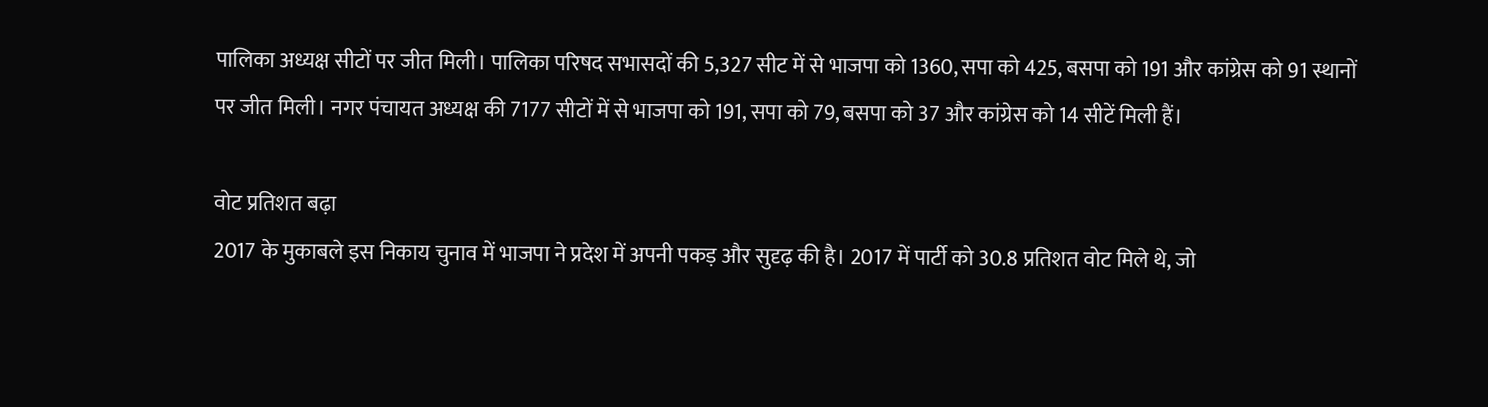पालिका अध्यक्ष सीटों पर जीत मिली। पालिका परिषद सभासदों की 5,327 सीट में से भाजपा को 1360, सपा को 425, बसपा को 191 और कांग्रेस को 91 स्थानों पर जीत मिली। नगर पंचायत अध्यक्ष की 7177 सीटों में से भाजपा को 191, सपा को 79, बसपा को 37 और कांग्रेस को 14 सीटें मिली हैं।

वोट प्रतिशत बढ़ा
2017 के मुकाबले इस निकाय चुनाव में भाजपा ने प्रदेश में अपनी पकड़ और सुदृढ़ की है। 2017 में पार्टी को 30.8 प्रतिशत वोट मिले थे, जो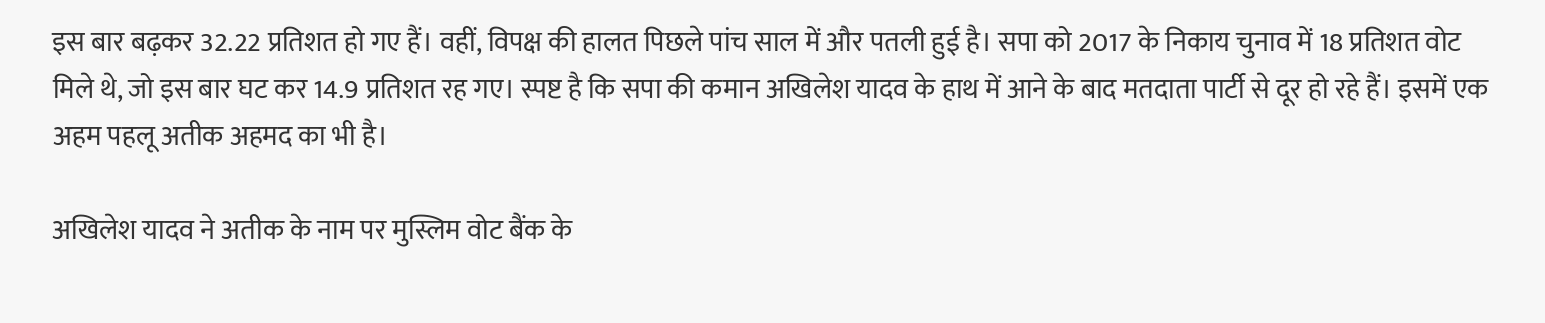इस बार बढ़कर 32.22 प्रतिशत हो गए हैं। वहीं, विपक्ष की हालत पिछले पांच साल में और पतली हुई है। सपा को 2017 के निकाय चुनाव में 18 प्रतिशत वोट मिले थे, जो इस बार घट कर 14.9 प्रतिशत रह गए। स्पष्ट है कि सपा की कमान अखिलेश यादव के हाथ में आने के बाद मतदाता पार्टी से दूर हो रहे हैं। इसमें एक अहम पहलू अतीक अहमद का भी है।

अखिलेश यादव ने अतीक के नाम पर मुस्लिम वोट बैंक के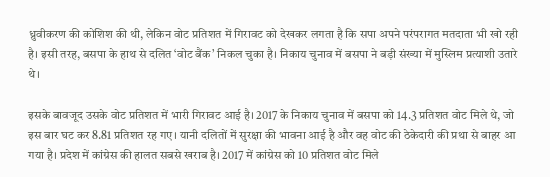ध्रुवीकरण की कोशिश की थी, लेकिन वोट प्रतिशत में गिरावट को देखकर लगता है कि सपा अपने परंपरागत मतदाता भी खो रही है। इसी तरह, बसपा के हाथ से दलित ‘वोट बैंक’ निकल चुका है। निकाय चुनाव में बसपा ने बड़ी संख्या में मुस्लिम प्रत्याशी उतारे थे।

इसके बावजूद उसके वोट प्रतिशत में भारी गिरावट आई है। 2017 के निकाय चुनाव में बसपा को 14.3 प्रतिशत वोट मिले थे, जो इस बार घट कर 8.81 प्रतिशत रह गए। यानी दलितों में सुरक्षा की भावना आई है और वह वोट की ठेकेदारी की प्रथा से बाहर आ गया है। प्रदेश में कांग्रेस की हालत सबसे खराब है। 2017 में कांग्रेस को 10 प्रतिशत वोट मिले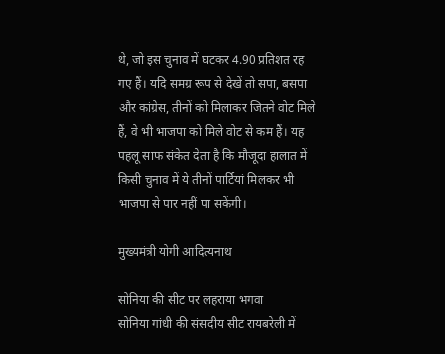थे, जो इस चुनाव में घटकर 4.90 प्रतिशत रह गए हैं। यदि समग्र रूप से देखें तो सपा, बसपा और कांग्रेस, तीनों को मिलाकर जितने वोट मिले हैं, वे भी भाजपा को मिले वोट से कम हैं। यह पहलू साफ संकेत देता है कि मौजूदा हालात में किसी चुनाव में ये तीनों पार्टियां मिलकर भी भाजपा से पार नहीं पा सकेंगी।

मुख्यमंत्री योगी आदित्यनाथ

सोनिया की सीट पर लहराया भगवा
सोनिया गांधी की संसदीय सीट रायबरेली में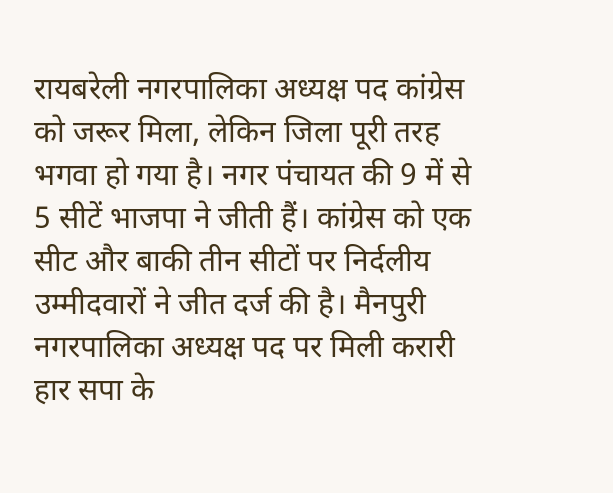रायबरेली नगरपालिका अध्यक्ष पद कांग्रेस को जरूर मिला, लेकिन जिला पूरी तरह भगवा हो गया है। नगर पंचायत की 9 में से 5 सीटें भाजपा ने जीती हैं। कांग्रेस को एक सीट और बाकी तीन सीटों पर निर्दलीय उम्मीदवारों ने जीत दर्ज की है। मैनपुरी नगरपालिका अध्यक्ष पद पर मिली करारी हार सपा के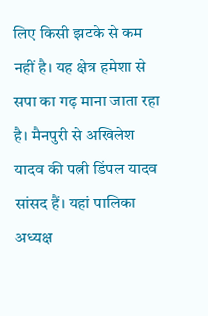लिए किसी झटके से कम नहीं है। यह क्षेत्र हमेशा से सपा का गढ़ माना जाता रहा है। मैनपुरी से अखिलेश यादव की पत्नी डिंपल यादव सांसद हैं। यहां पालिका अध्यक्ष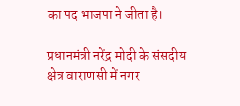का पद भाजपा ने जीता है।

प्रधानमंत्री नरेंद्र मोदी के संसदीय क्षेत्र वाराणसी में नगर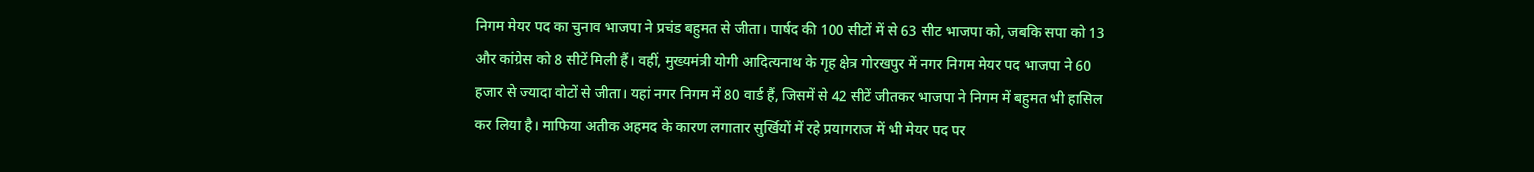निगम मेयर पद का चुनाव भाजपा ने प्रचंड बहुमत से जीता। पार्षद की 100 सीटों में से 63 सीट भाजपा को, जबकि सपा को 13 और कांग्रेस को 8 सीटें मिली हैं। वहीं, मुख्यमंत्री योगी आदित्यनाथ के गृह क्षेत्र गोरखपुर में नगर निगम मेयर पद भाजपा ने 60 हजार से ज्यादा वोटों से जीता। यहां नगर निगम में 80 वार्ड हैं, जिसमें से 42 सीटें जीतकर भाजपा ने निगम में बहुमत भी हासिल कर लिया है। माफिया अतीक अहमद के कारण लगातार सुर्खियों में रहे प्रयागराज में भी मेयर पद पर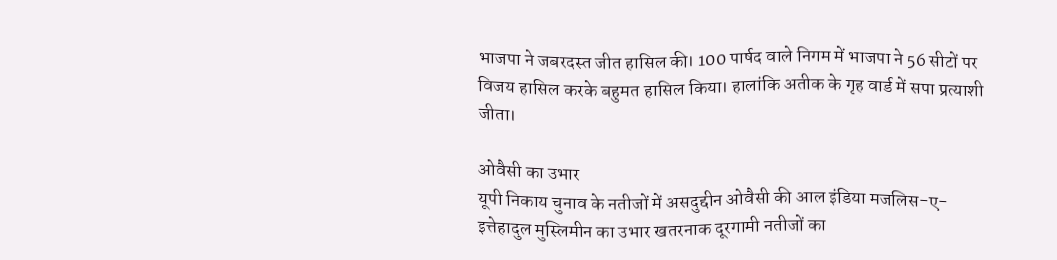भाजपा ने जबरदस्त जीत हासिल की। 100 पार्षद वाले निगम में भाजपा ने 56 सीटों पर विजय हासिल करके बहुमत हासिल किया। हालांकि अतीक के गृह वार्ड में सपा प्रत्याशी जीता।

ओवैसी का उभार
यूपी निकाय चुनाव के नतीजों में असदुद्दीन ओवैसी की आल इंडिया मजलिस-ए-इत्तेहादुल मुस्लिमीन का उभार खतरनाक दूरगामी नतीजों का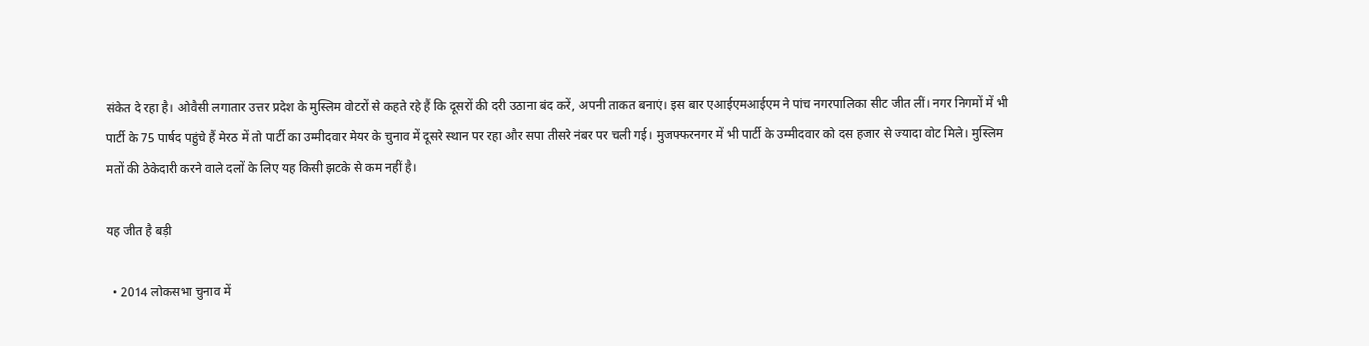संकेत दे रहा है। ओवैसी लगातार उत्तर प्रदेश के मुस्लिम वोटरों से कहते रहे हैं कि दूसरों की दरी उठाना बंद करें, अपनी ताकत बनाएं। इस बार एआईएमआईएम ने पांच नगरपालिका सीट जीत लीं। नगर निगमों में भी पार्टी के 75 पार्षद पहुंचे हैं मेरठ में तो पार्टी का उम्मीदवार मेयर के चुनाव में दूसरे स्थान पर रहा और सपा तीसरे नंबर पर चली गई। मुजफ्फरनगर में भी पार्टी के उम्मीदवार को दस हजार से ज्यादा वोट मिले। मुस्लिम मतों की ठेकेदारी करने वाले दलों के लिए यह किसी झटके से कम नहीं है।

यह जीत है बड़ी

  • 2014 लोकसभा चुनाव में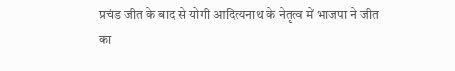प्रचंड जीत के बाद से योगी आदित्यनाथ के नेतृत्व में भाजपा ने जीत का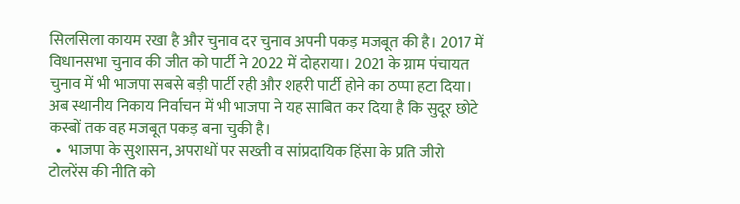सिलसिला कायम रखा है और चुनाव दर चुनाव अपनी पकड़ मजबूत की है। 2017 में विधानसभा चुनाव की जीत को पार्टी ने 2022 में दोहराया। 2021 के ग्राम पंचायत चुनाव में भी भाजपा सबसे बड़ी पार्टी रही और शहरी पार्टी होने का ठप्पा हटा दिया। अब स्थानीय निकाय निर्वाचन में भी भाजपा ने यह साबित कर दिया है कि सुदूर छोटे कस्बों तक वह मजबूत पकड़ बना चुकी है।
  •  भाजपा के सुशासन, अपराधों पर सख्ती व सांप्रदायिक हिंसा के प्रति जीरो टोलरेंस की नीति को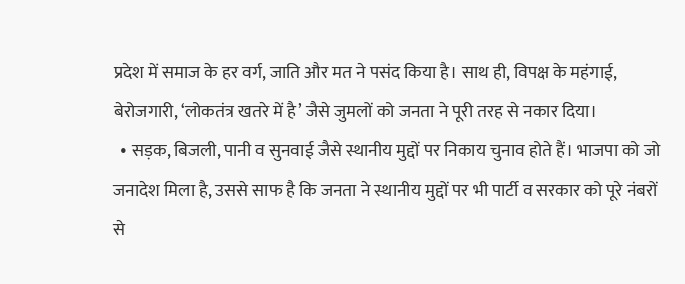प्रदेश में समाज के हर वर्ग, जाति और मत ने पसंद किया है। साथ ही, विपक्ष के महंगाई, बेरोजगारी, ‘लोकतंत्र खतरे में है’ जैसे जुमलों को जनता ने पूरी तरह से नकार दिया।
  • सड़क, बिजली, पानी व सुनवाई जैसे स्थानीय मुद्दों पर निकाय चुनाव होते हैं। भाजपा को जो जनादेश मिला है, उससे साफ है कि जनता ने स्थानीय मुद्दों पर भी पार्टी व सरकार को पूरे नंबरों से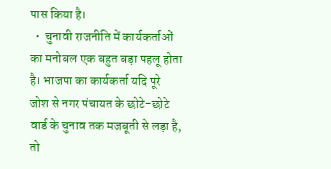पास किया है।
  •  चुनावी राजनीति में कार्यकर्ताओं का मनोबल एक बहुत बड़ा पहलू होता है। भाजपा का कार्यकर्ता यदि पूरे जोश से नगर पंचायत के छोटे-छोटे वार्ड के चुनाव तक मजबूती से लड़ा है, तो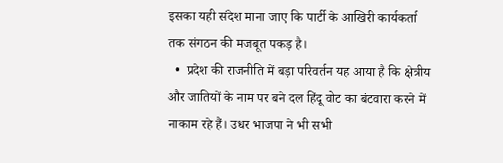इसका यही संदेश माना जाए कि पार्टी के आखिरी कार्यकर्ता तक संगठन की मजबूत पकड़ है।
  •  प्रदेश की राजनीति में बड़ा परिवर्तन यह आया है कि क्षेत्रीय और जातियों के नाम पर बने दल हिंदू वोट का बंटवारा करने में नाकाम रहे हैं। उधर भाजपा ने भी सभी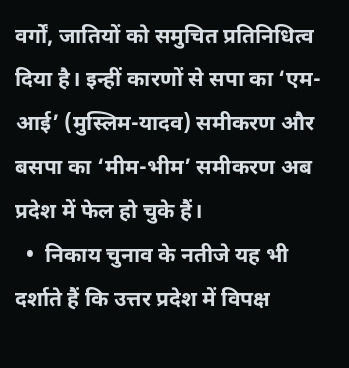वर्गों, जातियों को समुचित प्रतिनिधित्व दिया है। इन्हीं कारणों से सपा का ‘एम-आई’ (मुस्लिम-यादव) समीकरण और बसपा का ‘मीम-भीम’ समीकरण अब प्रदेश में फेल हो चुके हैं।
  •  निकाय चुनाव के नतीजे यह भी दर्शाते हैं कि उत्तर प्रदेश में विपक्ष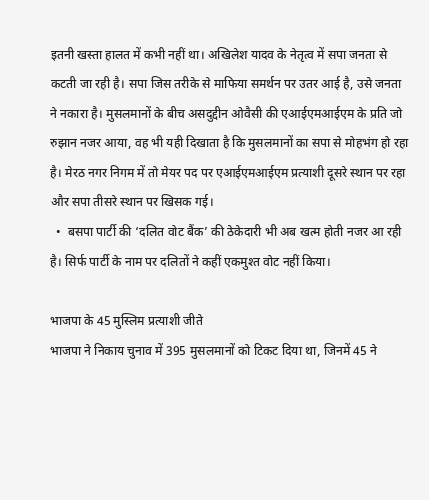इतनी खस्ता हालत में कभी नहीं था। अखिलेश यादव के नेतृत्व में सपा जनता से कटती जा रही है। सपा जिस तरीके से माफिया समर्थन पर उतर आई है, उसे जनता ने नकारा है। मुसलमानों के बीच असदुद्दीन ओवैसी की एआईएमआईएम के प्रति जो रुझान नजर आया, वह भी यही दिखाता है कि मुसलमानों का सपा से मोहभंग हो रहा है। मेरठ नगर निगम में तो मेयर पद पर एआईएमआईएम प्रत्याशी दूसरे स्थान पर रहा और सपा तीसरे स्थान पर खिसक गई।
  •  बसपा पार्टी की ‘दलित वोट बैंक’ की ठेकेदारी भी अब खत्म होती नजर आ रही है। सिर्फ पार्टी के नाम पर दलितों ने कहीं एकमुश्त वोट नहीं किया।

भाजपा के 45 मुस्लिम प्रत्याशी जीते
भाजपा ने निकाय चुनाव में 395 मुसलमानों को टिकट दिया था, जिनमें 45 ने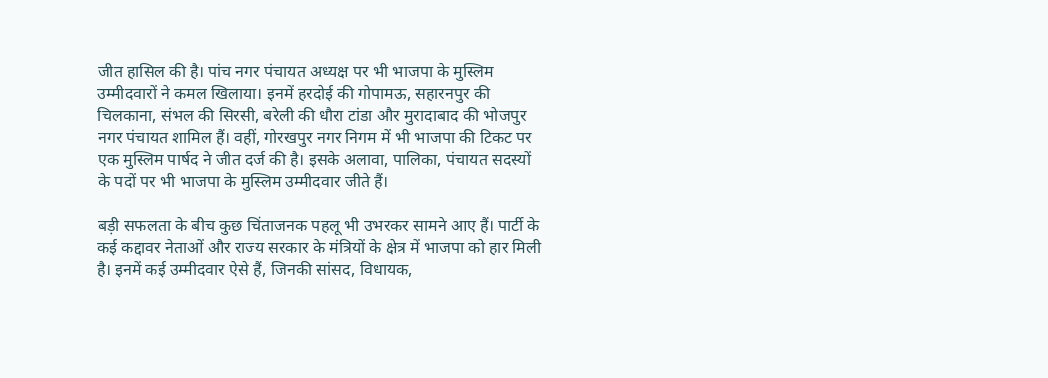जीत हासिल की है। पांच नगर पंचायत अध्यक्ष पर भी भाजपा के मुस्लिम उम्मीदवारों ने कमल खिलाया। इनमें हरदोई की गोपामऊ, सहारनपुर की चिलकाना, संभल की सिरसी, बरेली की धौरा टांडा और मुरादाबाद की भोजपुर नगर पंचायत शामिल हैं। वहीं, गोरखपुर नगर निगम में भी भाजपा की टिकट पर एक मुस्लिम पार्षद ने जीत दर्ज की है। इसके अलावा, पालिका, पंचायत सदस्यों के पदों पर भी भाजपा के मुस्लिम उम्मीदवार जीते हैं।

बड़ी सफलता के बीच कुछ चिंताजनक पहलू भी उभरकर सामने आए हैं। पार्टी के कई कद्दावर नेताओं और राज्य सरकार के मंत्रियों के क्षेत्र में भाजपा को हार मिली है। इनमें कई उम्मीदवार ऐसे हैं, जिनकी सांसद, विधायक,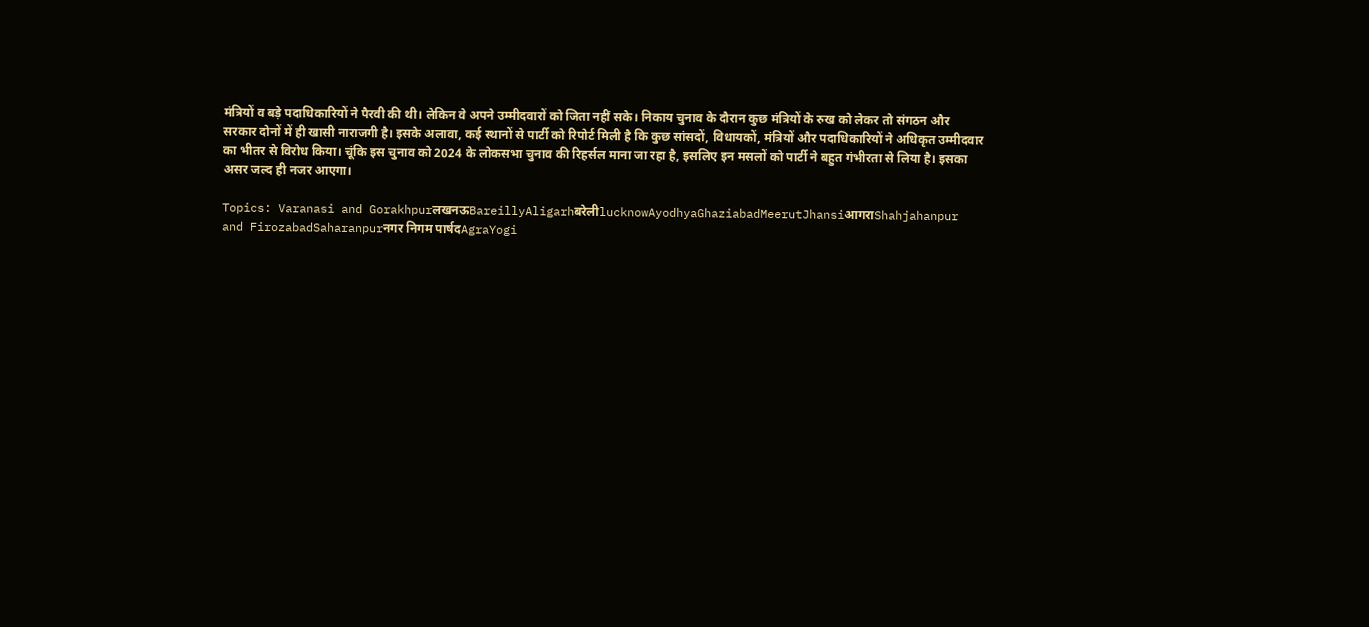मंत्रियों व बड़े पदाधिकारियों ने पैरवी की थी। लेकिन वे अपने उम्मीदवारों को जिता नहीं सके। निकाय चुनाव के दौरान कुछ मंत्रियों के रुख को लेकर तो संगठन और सरकार दोनों में ही खासी नाराजगी है। इसके अलावा, कई स्थानों से पार्टी को रिपोर्ट मिली है कि कुछ सांसदों, विधायकों, मंत्रियों और पदाधिकारियों ने अधिकृत उम्मीदवार का भीतर से विरोध किया। चूंकि इस चुनाव को 2024 के लोकसभा चुनाव की रिहर्सल माना जा रहा है, इसलिए इन मसलों को पार्टी ने बहुत गंभीरता से लिया है। इसका असर जल्द ही नजर आएगा।

Topics: Varanasi and GorakhpurलखनऊBareillyAligarhबरेलीlucknowAyodhyaGhaziabadMeerutJhansiआगराShahjahanpur and FirozabadSaharanpurनगर निगम पार्षदAgraYogi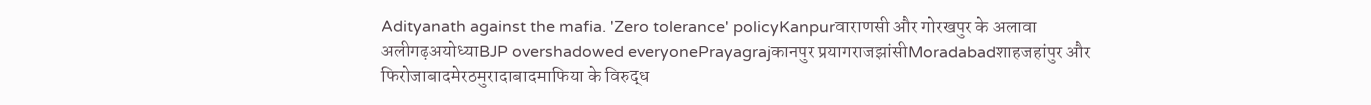Adityanath against the mafia. 'Zero tolerance' policyKanpurवाराणसी और गोरखपुर के अलावा अलीगढ़अयोध्याBJP overshadowed everyonePrayagrajकानपुर प्रयागराजझांसीMoradabadशाहजहांपुर और फिरोजाबादमेरठमुरादाबादमाफिया के विरुद्ध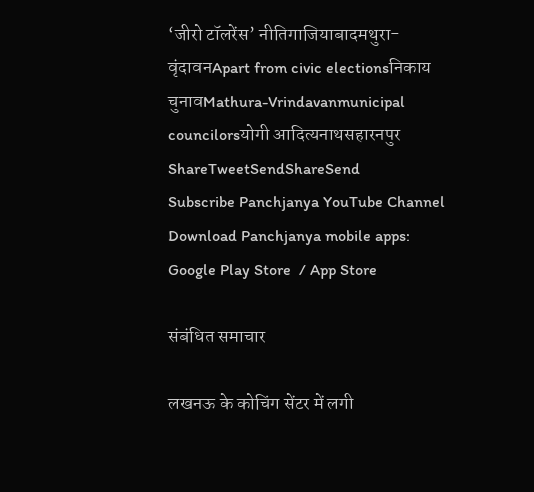‘जीरो टॉलरेंस’ नीतिगाजियाबादमथुरा-वृंदावनApart from civic electionsनिकाय चुनावMathura-Vrindavanmunicipal councilorsयोगी आदित्यनाथसहारनपुर
ShareTweetSendShareSend
Subscribe Panchjanya YouTube Channel
Download Panchjanya mobile apps: Google Play Store  / App Store

संबंधित समाचार

लखनऊ के कोचिंग सेंटर में लगी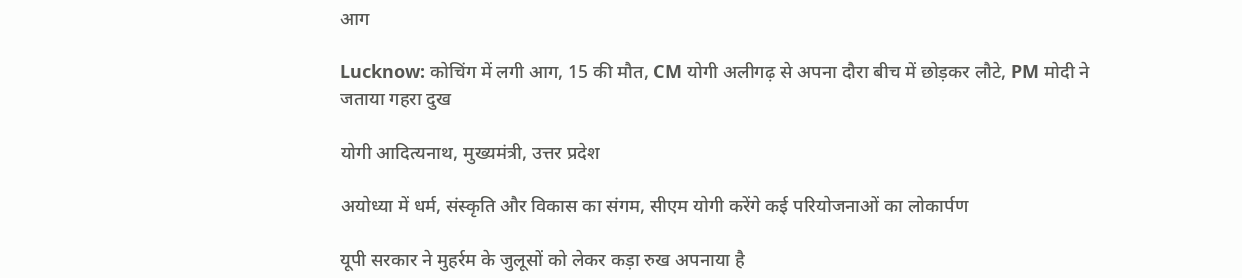आग

Lucknow: कोचिंग में लगी आग, 15 की मौत, CM योगी अलीगढ़ से अपना दौरा बीच में छोड़कर लौटे, PM मोदी ने जताया गहरा दुख

योगी आदित्यनाथ, मुख्यमंत्री, उत्तर प्रदेश

अयोध्या में धर्म, संस्कृति और विकास का संगम, सीएम योगी करेंगे कई परियोजनाओं का लोकार्पण

यूपी सरकार ने मुहर्रम के जुलूसों को लेकर कड़ा रुख अपनाया है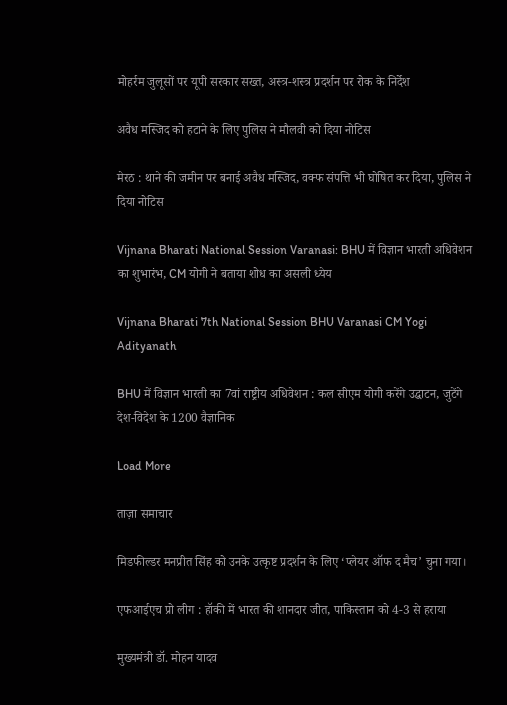मोहर्रम जुलूसों पर यूपी सरकार सख्त, अस्त्र-शस्त्र प्रदर्शन पर रोक के निर्देश

अवैध मस्जिद को हटाने के लिए पुलिस ने मौलवी को दिया नोटिस

मेरठ : थाने की जमीन पर बनाई अवैध मस्जिद, वक्फ संपत्ति भी घोषित कर दिया, पुलिस ने दिया नोटिस

Vijnana Bharati National Session Varanasi: BHU में विज्ञान भारती अधिवेशन का शुभारंभ, CM योगी ने बताया शोध का असली ध्येय

Vijnana Bharati 7th National Session BHU Varanasi CM Yogi Adityanath

BHU में विज्ञान भारती का 7वां राष्ट्रीय अधिवेशन : कल सीएम योगी करेंगे उद्घाटन, जुटेंगे देश-विदेश के 1200 वैज्ञानिक

Load More

ताज़ा समाचार

मिडफील्डर मनप्रीत सिंह को उनके उत्कृष्ट प्रदर्शन के लिए ‘प्लेयर ऑफ द मैच’ चुना गया।

एफआईएच प्रो लीग : हॉकी में भारत की शानदार जीत, पाकिस्तान को 4-3 से हराया

मुख्यमंत्री डॉ. मोहन यादव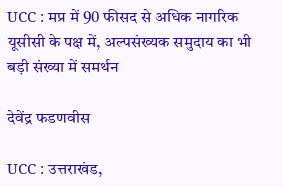UCC : मप्र में 90 फीसद से अधिक नागरिक यूसीसी के पक्ष में, अल्पसंख्यक समुदाय का भी बड़ी संख्या में समर्थन

देवेंद्र फडणवीस

UCC : उत्तराखंड,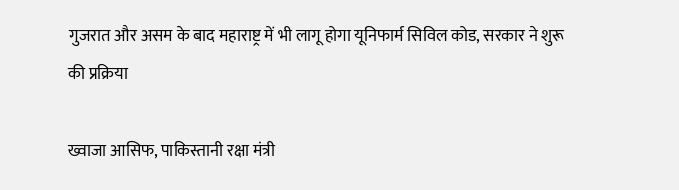गुजरात और असम के बाद महाराष्ट्र में भी लागू होगा यूनिफार्म सिविल कोड, सरकार ने शुरू की प्रक्रिया

ख्वाजा आसिफ, पाकिस्तानी रक्षा मंत्री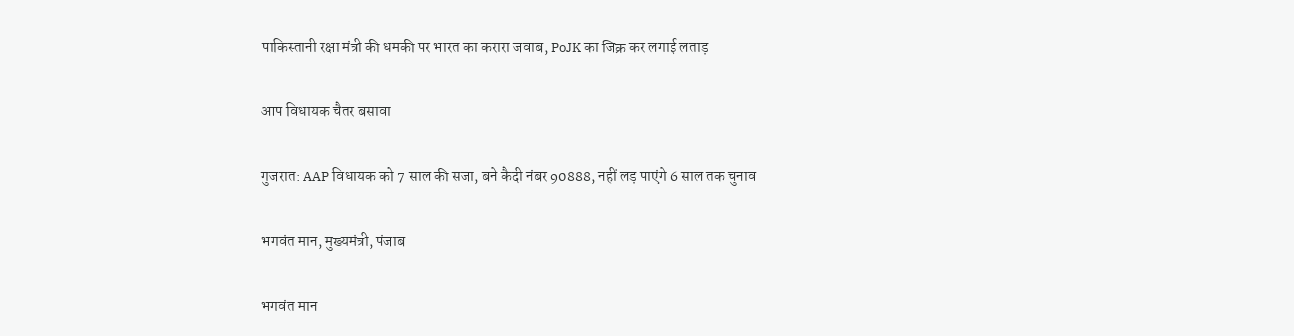पाकिस्तानी रक्षा मंत्री की धमकी पर भारत का करारा जवाब, PoJK का जिक्र कर लगाई लताड़

आप विधायक चैतर बसावा

गुजरात: AAP विधायक को 7 साल की सजा, बने कैदी नंबर 90888, नहीं लड़ पाएंगे 6 साल तक चुनाव

भगवंत मान, मुख्यमंत्री, पंजाब

भगवंत मान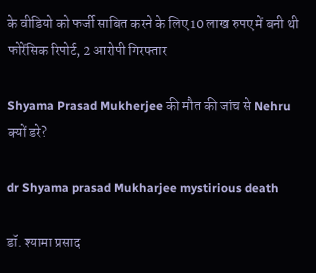के वीडियो को फर्जी साबित करने के लिए 10 लाख रुपए में बनी थी फोरेंसिक रिपोर्ट, 2 आरोपी गिरफ्तार

Shyama Prasad Mukherjee की मौत की जांच से Nehru क्यों डरे?

dr Shyama prasad Mukharjee mystirious death

डॉ. श्यामा प्रसाद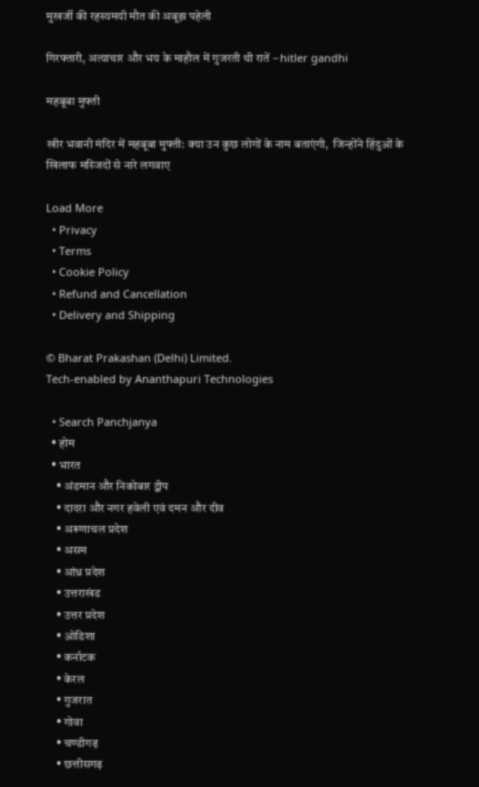मुखर्जी की रहस्यमयी मौत की अबूझ पहेली

गिरफ्तारी, अत्याचार और भय के माहौल में गुजरती थी रातें – hitler gandhi

महबूबा मुफ्ती

खीर भवानी मंदिर में महबूबा मुफ्ती: क्या उन कुछ लोगों के नाम बताएंगी,  जिन्होंने हिंदुओं के खिलाफ मस्जिदों से नारे लगवाए

Load More
  • Privacy
  • Terms
  • Cookie Policy
  • Refund and Cancellation
  • Delivery and Shipping

© Bharat Prakashan (Delhi) Limited.
Tech-enabled by Ananthapuri Technologies

  • Search Panchjanya
  • होम
  • भारत
    • अंडमान और निकोबार द्वीप
    • दादरा और नगर हवेली एवं दमन और दीव
    • अरूणाचल प्रदेश
    • असम
    • आंध्र प्रदेश
    • उत्तराखंड
    • उत्तर प्रदेश
    • ओडिशा
    • कर्नाटक
    • केरल
    • गुजरात
    • गोवा
    • चण्‍डीगढ़
    • छत्तीसगढ़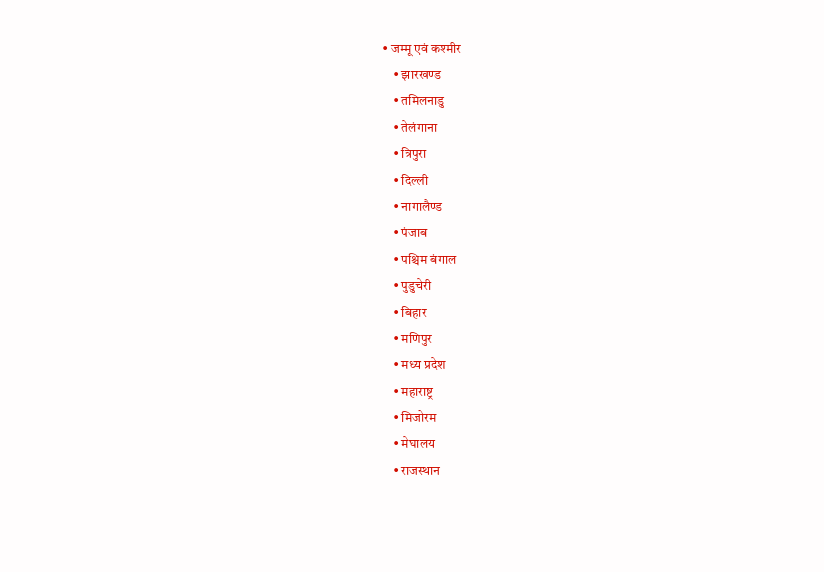• जम्‍मू एवं कश्‍मीर
    • झारखण्‍ड
    • तमिलनाडु
    • तेलंगाना
    • त्रिपुरा
    • दिल्ली
    • नागालैण्‍ड
    • पंजाब
    • पश्चिम बंगाल
    • पुडुचेरी
    • बिहार
    • मणिपुर
    • मध्य प्रदेश
    • महाराष्ट्र
    • मिजोरम
    • मेघालय
    • राजस्थान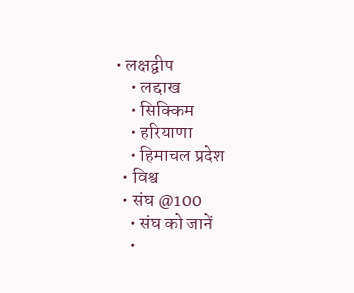• लक्षद्वीप
    • लद्दाख
    • सिक्किम
    • हरियाणा
    • हिमाचल प्रदेश
  • विश्व
  • संघ @100
    • संघ को जानें
    •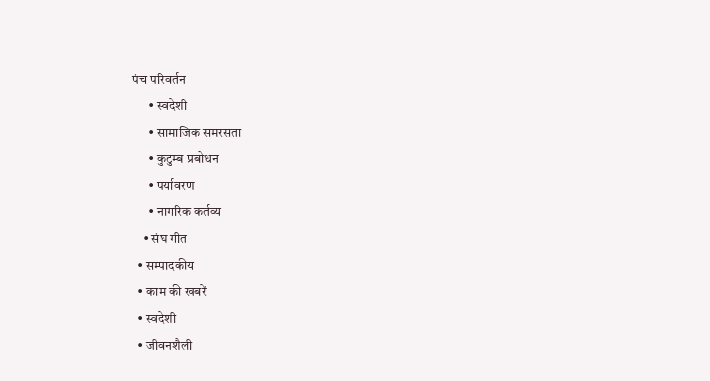पंच परिवर्तन
      • स्वदेशी
      • सामाजिक समरसता
      • कुटुम्ब प्रबोधन
      • पर्यावरण
      • नागरिक कर्तव्य
    • संघ गीत
  • सम्पादकीय
  • काम की खबरें
  • स्वदेशी
  • जीवनशैली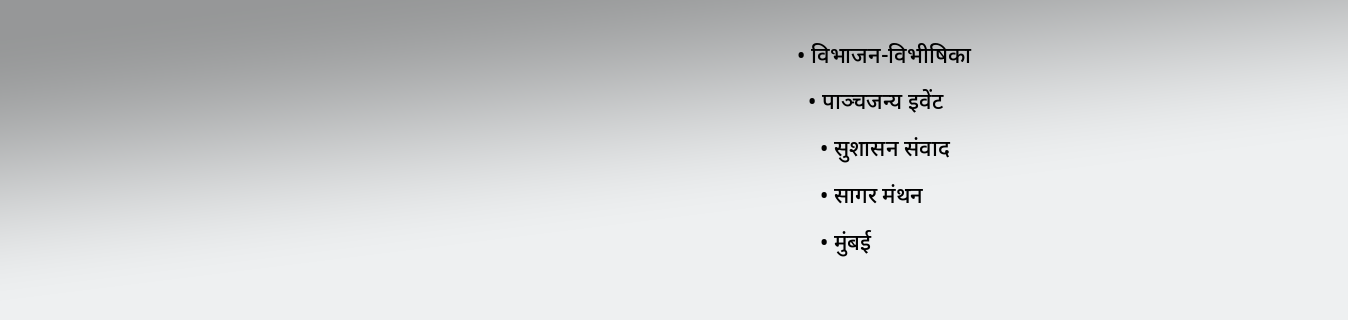• विभाजन-विभीषिका
  • पाञ्चजन्य इवेंट
    • सुशासन संवाद
    • सागर मंथन
    • मुंबई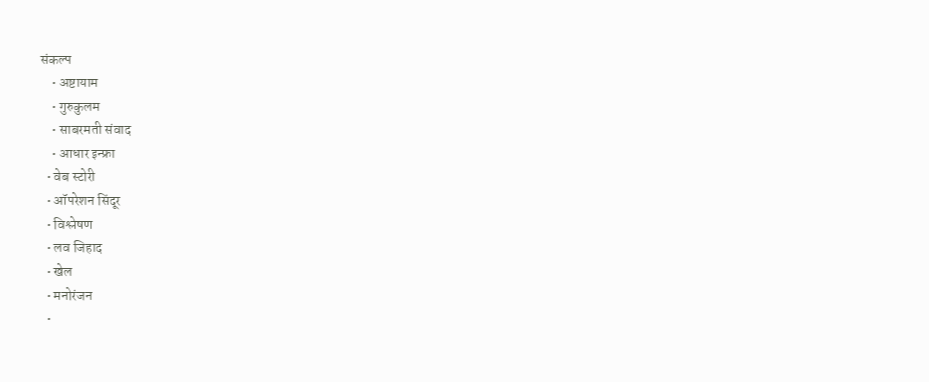संकल्प
    • अष्टायाम
    • गुरुकुलम
    • साबरमती संवाद
    • आधार इन्फ्रा
  • वेब स्टोरी
  • ऑपरेशन सिंदूर
  • विश्लेषण
  • लव जिहाद
  • खेल
  • मनोरंजन
  •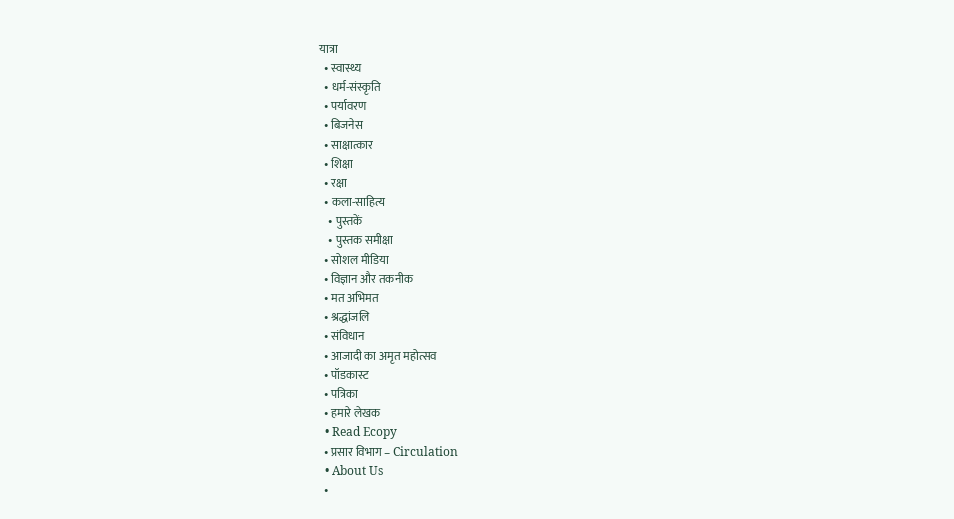यात्रा
  • स्वास्थ्य
  • धर्म-संस्कृति
  • पर्यावरण
  • बिजनेस
  • साक्षात्कार
  • शिक्षा
  • रक्षा
  • कला-साहित्य
    • पुस्तकें
    • पुस्तक समीक्षा
  • सोशल मीडिया
  • विज्ञान और तकनीक
  • मत अभिमत
  • श्रद्धांजलि
  • संविधान
  • आजादी का अमृत महोत्सव
  • पॉडकास्ट
  • पत्रिका
  • हमारे लेखक
  • Read Ecopy
  • प्रसार विभाग – Circulation
  • About Us
  •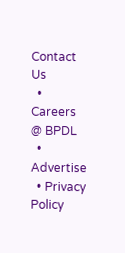Contact Us
  • Careers @ BPDL
  • Advertise
  • Privacy Policy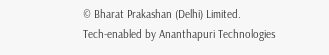© Bharat Prakashan (Delhi) Limited.
Tech-enabled by Ananthapuri Technologies